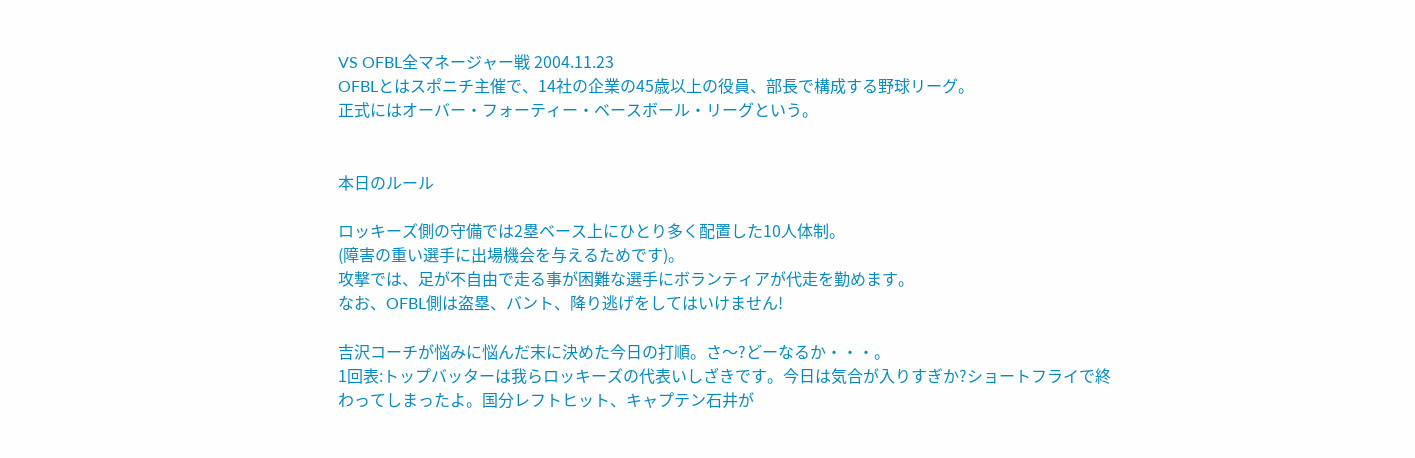VS OFBL全マネージャー戦 2004.11.23
OFBLとはスポニチ主催で、14社の企業の45歳以上の役員、部長で構成する野球リーグ。
正式にはオーバー・フォーティー・ベースボール・リーグという。


本日のルール

ロッキーズ側の守備では2塁ベース上にひとり多く配置した10人体制。
(障害の重い選手に出場機会を与えるためです)。
攻撃では、足が不自由で走る事が困難な選手にボランティアが代走を勤めます。
なお、OFBL側は盗塁、バント、降り逃げをしてはいけません!

吉沢コーチが悩みに悩んだ末に決めた今日の打順。さ〜?どーなるか・・・。
1回表:トップバッターは我らロッキーズの代表いしざきです。今日は気合が入りすぎか?ショートフライで終わってしまったよ。国分レフトヒット、キャプテン石井が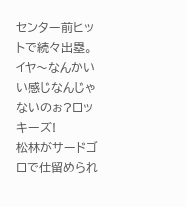センター前ヒットで続々出塁。
イヤ〜なんかいい感じなんじゃないのぉ?ロッキーズ!
松林がサードゴロで仕留められ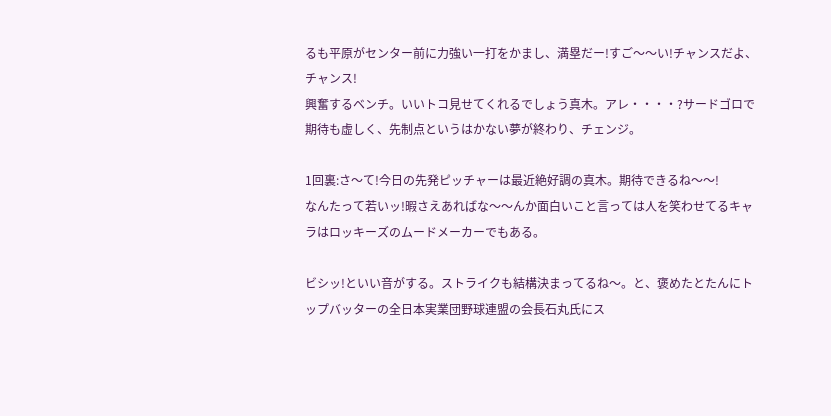るも平原がセンター前に力強い一打をかまし、満塁だー!すご〜〜い!チャンスだよ、チャンス!
興奮するベンチ。いいトコ見せてくれるでしょう真木。アレ・・・・?サードゴロで期待も虚しく、先制点というはかない夢が終わり、チェンジ。

1回裏:さ〜て!今日の先発ピッチャーは最近絶好調の真木。期待できるね〜〜!
なんたって若いッ!暇さえあればな〜〜んか面白いこと言っては人を笑わせてるキャラはロッキーズのムードメーカーでもある。

ビシッ!といい音がする。ストライクも結構決まってるね〜。と、褒めたとたんにトップバッターの全日本実業団野球連盟の会長石丸氏にス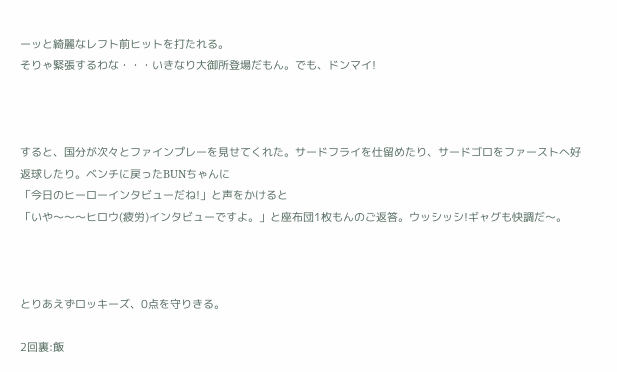ーッと綺麗なレフト前ヒットを打たれる。
そりゃ緊張するわな・・・いきなり大御所登場だもん。でも、ドンマイ!



すると、国分が次々とファインプレーを見せてくれた。サードフライを仕留めたり、サードゴロをファーストへ好返球したり。ベンチに戻ったBUNちゃんに
「今日のヒーローインタビューだね!」と声をかけると
「いや〜〜〜ヒロウ(疲労)インタビューですよ。」と座布団1枚もんのご返答。ウッシッシ!ギャグも快調だ〜。



とりあえずロッキーズ、0点を守りきる。

2回裏:飯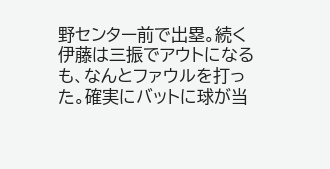野センター前で出塁。続く伊藤は三振でアウトになるも、なんとファウルを打った。確実にバットに球が当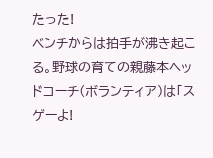たった!
ベンチからは拍手が沸き起こる。野球の育ての親藤本ヘッドコーチ(ボランティア)は「スゲーよ!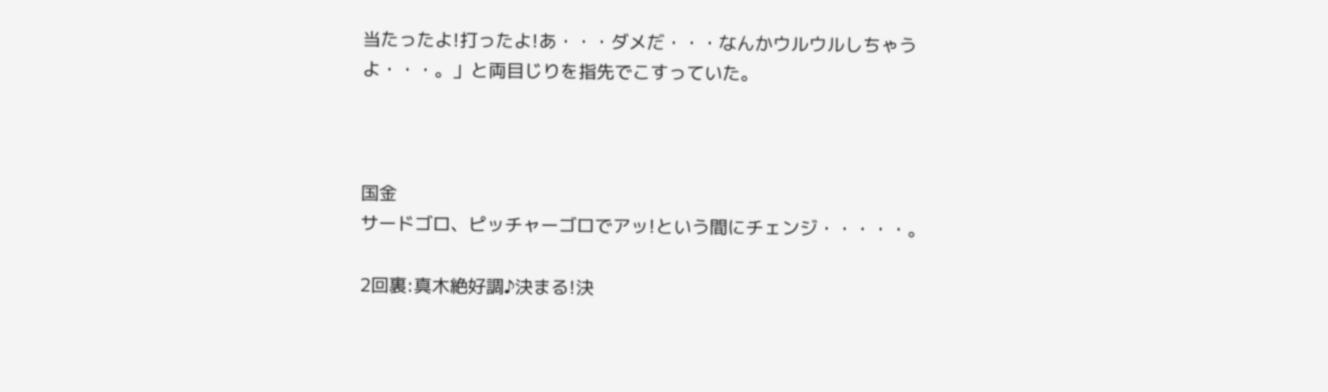当たったよ!打ったよ!あ・・・ダメだ・・・なんかウルウルしちゃうよ・・・。」と両目じりを指先でこすっていた。



国金
サードゴロ、ピッチャーゴロでアッ!という間にチェンジ・・・・・。

2回裏:真木絶好調♪決まる!決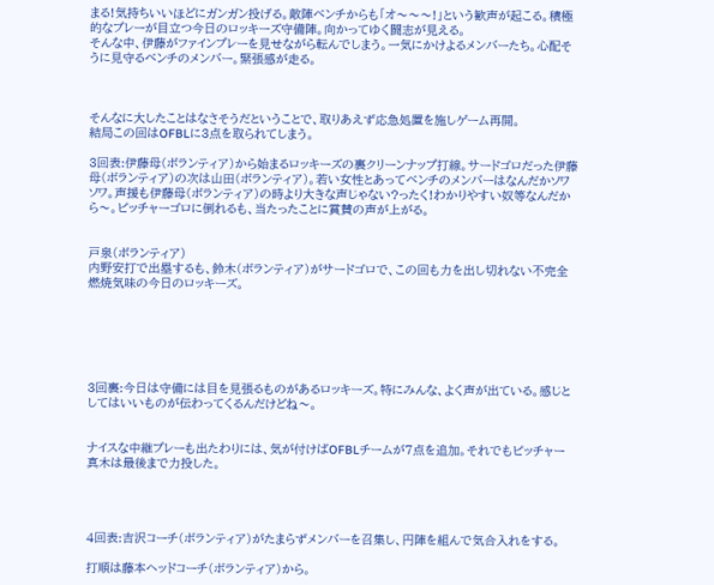まる!気持ちいいほどにガンガン投げる。敵陣ベンチからも「オ〜〜〜!」という歓声が起こる。積極的なプレーが目立つ今日のロッキーズ守備陣。向かってゆく闘志が見える。
そんな中、伊藤がファインプレーを見せながら転んでしまう。一気にかけよるメンバーたち。心配そうに見守るベンチのメンバー。緊張感が走る。



そんなに大したことはなさそうだということで、取りあえず応急処置を施しゲーム再開。
結局この回はOFBLに3点を取られてしまう。

3回表:伊藤母(ボランティア)から始まるロッキーズの裏クリーンナップ打線。サードゴロだった伊藤母(ボランティア)の次は山田(ボランティア)。若い女性とあってベンチのメンバーはなんだかソワソワ。声援も伊藤母(ボランティア)の時より大きな声じゃない?ったく!わかりやすい奴等なんだから〜。ピッチャーゴロに倒れるも、当たったことに賞賛の声が上がる。


戸泉(ボランティア)
内野安打で出塁するも、鈴木(ボランティア)がサードゴロで、この回も力を出し切れない不完全燃焼気味の今日のロッキーズ。






3回裏:今日は守備には目を見張るものがあるロッキーズ。特にみんな、よく声が出ている。感じとしてはいいものが伝わってくるんだけどね〜。


ナイスな中継プレーも出たわりには、気が付けばOFBLチームが7点を追加。それでもピッチャー真木は最後まで力投した。




4回表:吉沢コーチ(ボランティア)がたまらずメンバーを召集し、円陣を組んで気合入れをする。

打順は藤本ヘッドコーチ(ボランティア)から。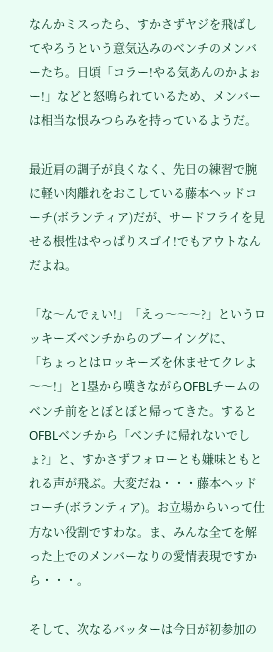なんかミスったら、すかさずヤジを飛ばしてやろうという意気込みのベンチのメンバーたち。日頃「コラー!やる気あんのかよぉー!」などと怒鳴られているため、メンバーは相当な恨みつらみを持っているようだ。

最近肩の調子が良くなく、先日の練習で腕に軽い肉離れをおこしている藤本ヘッドコーチ(ボランティア)だが、サードフライを見せる根性はやっぱりスゴイ!でもアウトなんだよね。

「な〜んでぇい!」「えっ〜〜〜?」というロッキーズベンチからのブーイングに、
「ちょっとはロッキーズを休ませてクレよ〜〜!」と1塁から嘆きながらOFBLチームのベンチ前をとぼとぼと帰ってきた。するとOFBLベンチから「ベンチに帰れないでしょ?」と、すかさずフォローとも嫌味ともとれる声が飛ぶ。大変だね・・・藤本ヘッドコーチ(ボランティア)。お立場からいって仕方ない役割ですわな。ま、みんな全てを解った上でのメンバーなりの愛情表現ですから・・・。

そして、次なるバッターは今日が初参加の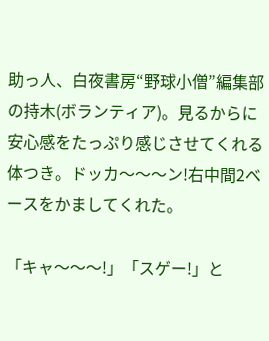助っ人、白夜書房“野球小僧”編集部の持木(ボランティア)。見るからに安心感をたっぷり感じさせてくれる体つき。ドッカ〜〜〜ン!右中間2ベースをかましてくれた。

「キャ〜〜〜!」「スゲー!」と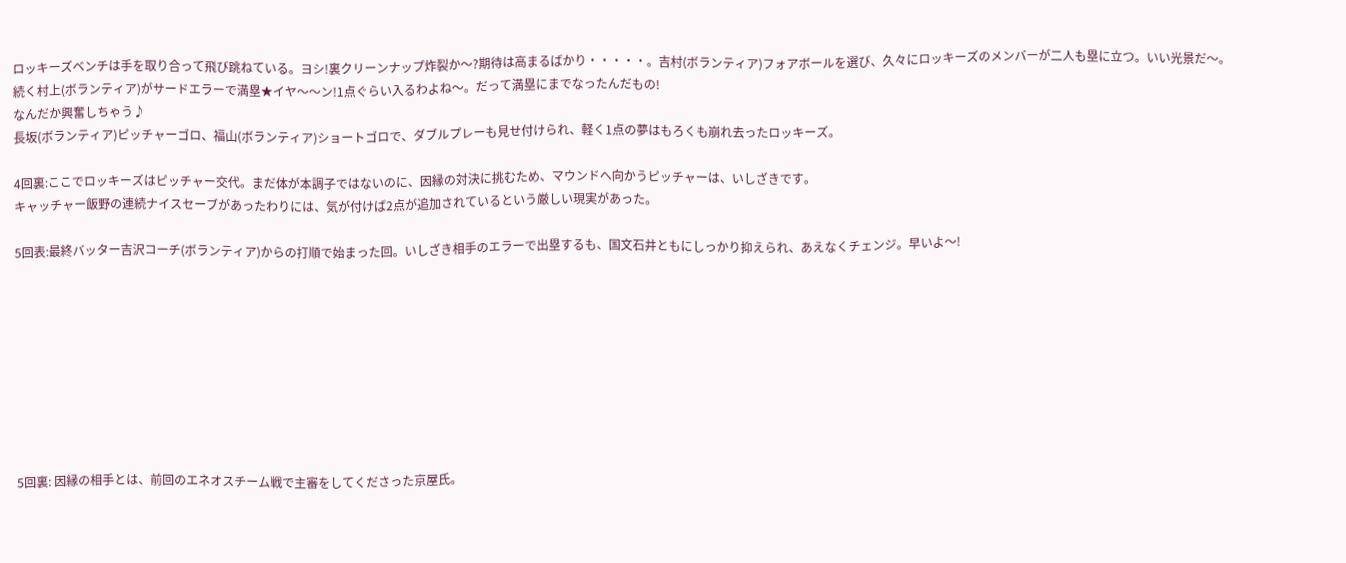ロッキーズベンチは手を取り合って飛び跳ねている。ヨシ!裏クリーンナップ炸裂か〜?期待は高まるばかり・・・・・。吉村(ボランティア)フォアボールを選び、久々にロッキーズのメンバーが二人も塁に立つ。いい光景だ〜。
続く村上(ボランティア)がサードエラーで満塁★イヤ〜〜ン!1点ぐらい入るわよね〜。だって満塁にまでなったんだもの!
なんだか興奮しちゃう♪
長坂(ボランティア)ピッチャーゴロ、福山(ボランティア)ショートゴロで、ダブルプレーも見せ付けられ、軽く1点の夢はもろくも崩れ去ったロッキーズ。

4回裏:ここでロッキーズはピッチャー交代。まだ体が本調子ではないのに、因縁の対決に挑むため、マウンドへ向かうピッチャーは、いしざきです。
キャッチャー飯野の連続ナイスセーブがあったわりには、気が付けば2点が追加されているという厳しい現実があった。

5回表:最終バッター吉沢コーチ(ボランティア)からの打順で始まった回。いしざき相手のエラーで出塁するも、国文石井ともにしっかり抑えられ、あえなくチェンジ。早いよ〜!









5回裏: 因縁の相手とは、前回のエネオスチーム戦で主審をしてくださった京屋氏。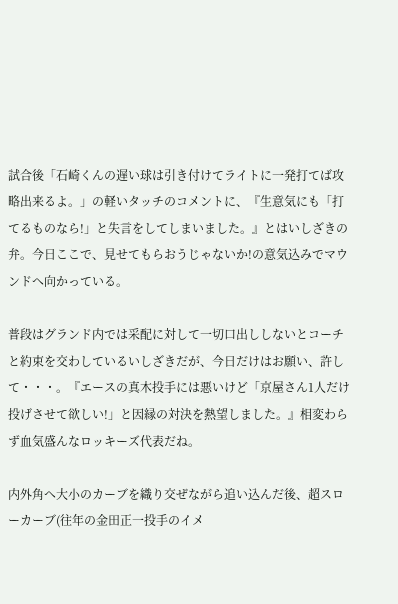試合後「石崎くんの遅い球は引き付けてライトに一発打てば攻略出来るよ。」の軽いタッチのコメントに、『生意気にも「打てるものなら!」と失言をしてしまいました。』とはいしざきの弁。今日ここで、見せてもらおうじゃないか!の意気込みでマウンドへ向かっている。

普段はグランド内では采配に対して一切口出ししないとコーチと約束を交わしているいしざきだが、今日だけはお願い、許して・・・。『エースの真木投手には悪いけど「京屋さん1人だけ投げさせて欲しい!」と因縁の対決を熱望しました。』相変わらず血気盛んなロッキーズ代表だね。

内外角へ大小のカーブを織り交ぜながら追い込んだ後、超スローカーブ(往年の金田正一投手のイメ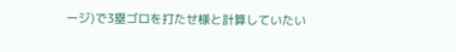ージ)で3塁ゴロを打たせ様と計算していたい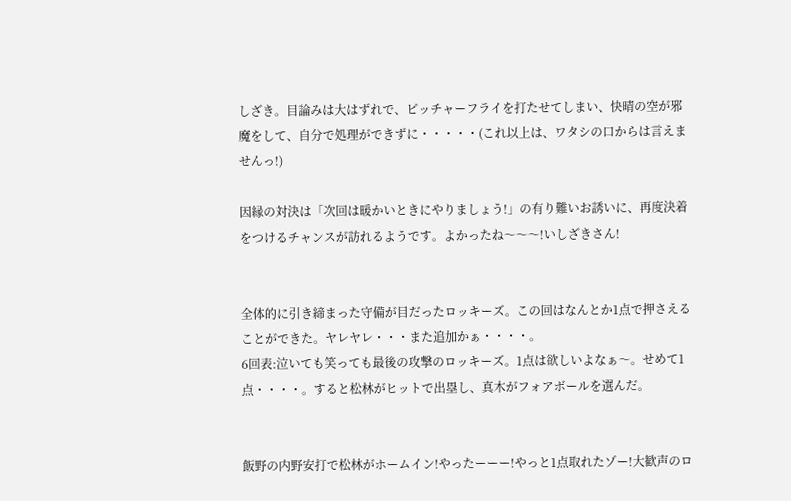しざき。目論みは大はずれで、ピッチャーフライを打たせてしまい、快晴の空が邪魔をして、自分で処理ができずに・・・・・(これ以上は、ワタシの口からは言えませんっ!)

因縁の対決は「次回は暖かいときにやりましょう!」の有り難いお誘いに、再度決着をつけるチャンスが訪れるようです。よかったね〜〜〜!いしざきさん!


全体的に引き締まった守備が目だったロッキーズ。この回はなんとか1点で押さえることができた。ヤレヤレ・・・また追加かぁ・・・・。
6回表:泣いても笑っても最後の攻撃のロッキーズ。1点は欲しいよなぁ〜。せめて1点・・・・。すると松林がヒットで出塁し、真木がフォアボールを選んだ。


飯野の内野安打で松林がホームイン!やったーーー!やっと1点取れたゾー!大歓声のロ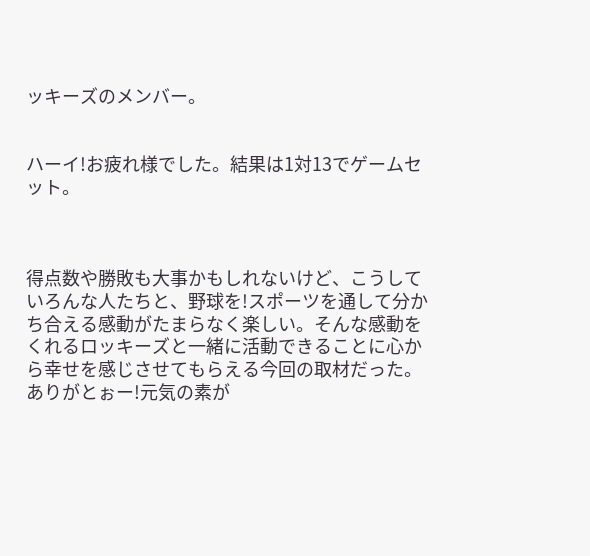ッキーズのメンバー。


ハーイ!お疲れ様でした。結果は1対13でゲームセット。



得点数や勝敗も大事かもしれないけど、こうしていろんな人たちと、野球を!スポーツを通して分かち合える感動がたまらなく楽しい。そんな感動をくれるロッキーズと一緒に活動できることに心から幸せを感じさせてもらえる今回の取材だった。ありがとぉー!元気の素が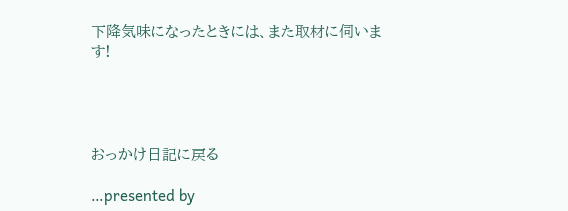下降気味になったときには、また取材に伺います!




おっかけ日記に戻る

…presented by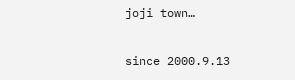joji town…

since 2000.9.13